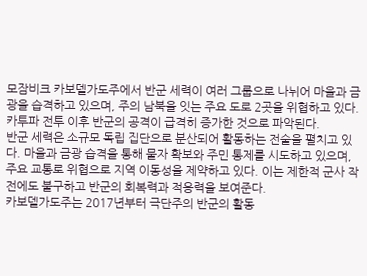모잠비크 카보델가도주에서 반군 세력이 여러 그룹으로 나뉘어 마을과 금광을 습격하고 있으며, 주의 남북을 잇는 주요 도로 2곳을 위협하고 있다. 카투파 전투 이후 반군의 공격이 급격히 증가한 것으로 파악된다.
반군 세력은 소규모 독립 집단으로 분산되어 활동하는 전술을 펼치고 있다. 마을과 금광 습격을 통해 물자 확보와 주민 통제를 시도하고 있으며, 주요 교통로 위협으로 지역 이동성을 제약하고 있다. 이는 제한적 군사 작전에도 불구하고 반군의 회복력과 적응력을 보여준다.
카보델가도주는 2017년부터 극단주의 반군의 활동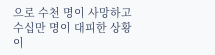으로 수천 명이 사망하고 수십만 명이 대피한 상황이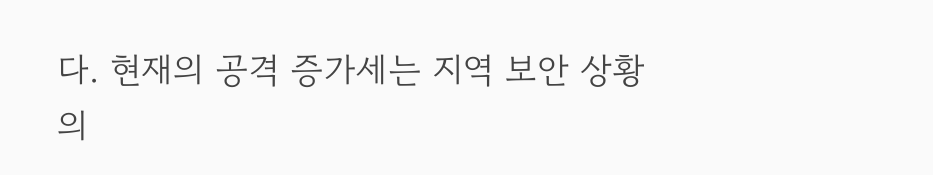다. 현재의 공격 증가세는 지역 보안 상황의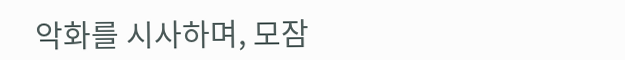악화를 시사하며, 모잠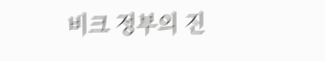비크 정부의 진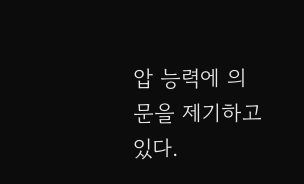압 능력에 의문을 제기하고 있다.